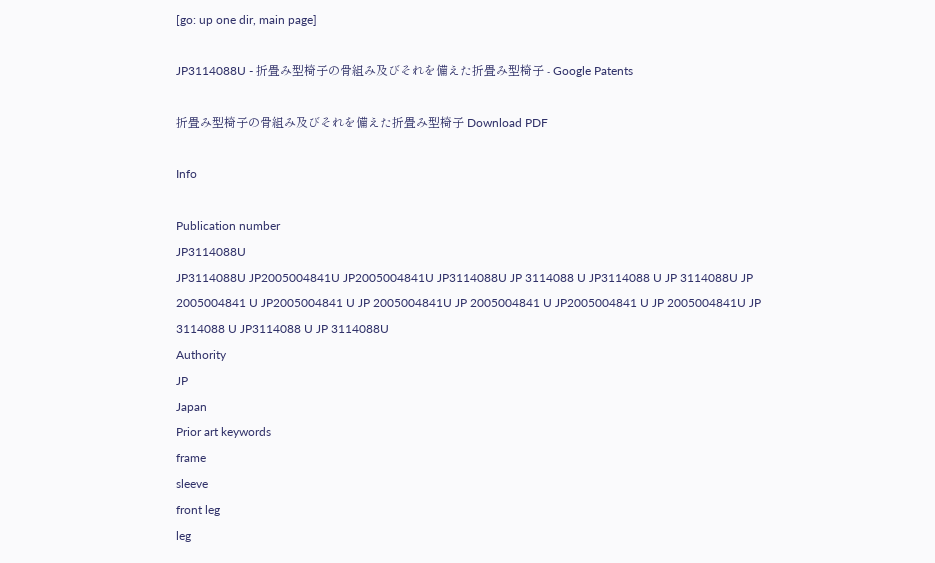[go: up one dir, main page]

JP3114088U - 折畳み型椅子の骨組み及びそれを備えた折畳み型椅子 - Google Patents

折畳み型椅子の骨組み及びそれを備えた折畳み型椅子 Download PDF

Info

Publication number
JP3114088U
JP3114088U JP2005004841U JP2005004841U JP3114088U JP 3114088 U JP3114088 U JP 3114088U JP 2005004841 U JP2005004841 U JP 2005004841U JP 2005004841 U JP2005004841 U JP 2005004841U JP 3114088 U JP3114088 U JP 3114088U
Authority
JP
Japan
Prior art keywords
frame
sleeve
front leg
leg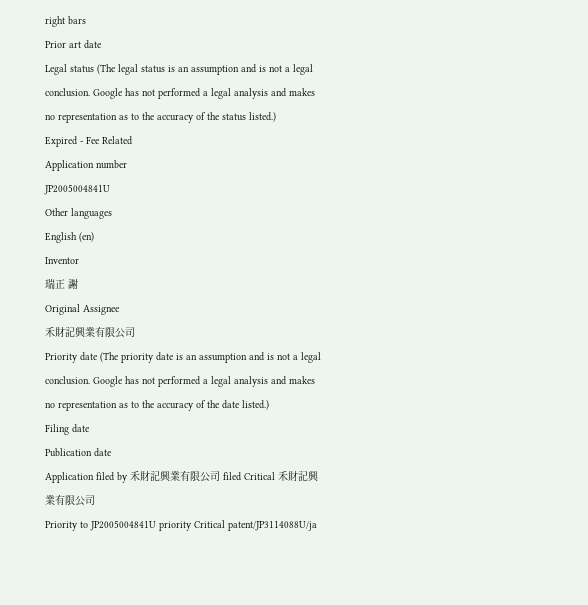right bars
Prior art date
Legal status (The legal status is an assumption and is not a legal conclusion. Google has not performed a legal analysis and makes no representation as to the accuracy of the status listed.)
Expired - Fee Related
Application number
JP2005004841U
Other languages
English (en)
Inventor
瑞正 謝
Original Assignee
禾財記興業有限公司
Priority date (The priority date is an assumption and is not a legal conclusion. Google has not performed a legal analysis and makes no representation as to the accuracy of the date listed.)
Filing date
Publication date
Application filed by 禾財記興業有限公司 filed Critical 禾財記興業有限公司
Priority to JP2005004841U priority Critical patent/JP3114088U/ja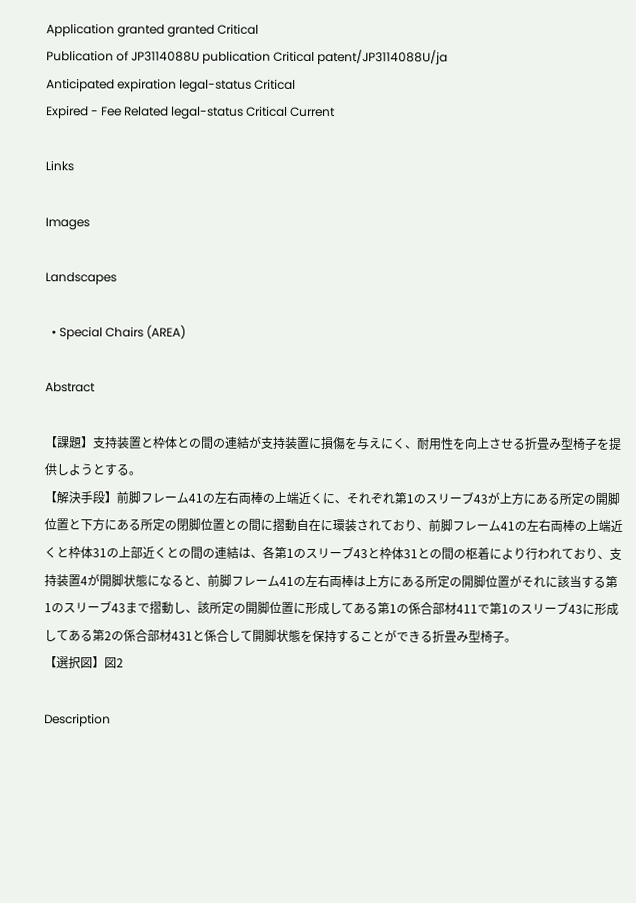Application granted granted Critical
Publication of JP3114088U publication Critical patent/JP3114088U/ja
Anticipated expiration legal-status Critical
Expired - Fee Related legal-status Critical Current

Links

Images

Landscapes

  • Special Chairs (AREA)

Abstract

【課題】支持装置と枠体との間の連結が支持装置に損傷を与えにく、耐用性を向上させる折畳み型椅子を提供しようとする。
【解決手段】前脚フレーム41の左右両棒の上端近くに、それぞれ第1のスリーブ43が上方にある所定の開脚位置と下方にある所定の閉脚位置との間に摺動自在に環装されており、前脚フレーム41の左右両棒の上端近くと枠体31の上部近くとの間の連結は、各第1のスリーブ43と枠体31との間の枢着により行われており、支持装置4が開脚状態になると、前脚フレーム41の左右両棒は上方にある所定の開脚位置がそれに該当する第1のスリーブ43まで摺動し、該所定の開脚位置に形成してある第1の係合部材411で第1のスリーブ43に形成してある第2の係合部材431と係合して開脚状態を保持することができる折畳み型椅子。
【選択図】図2

Description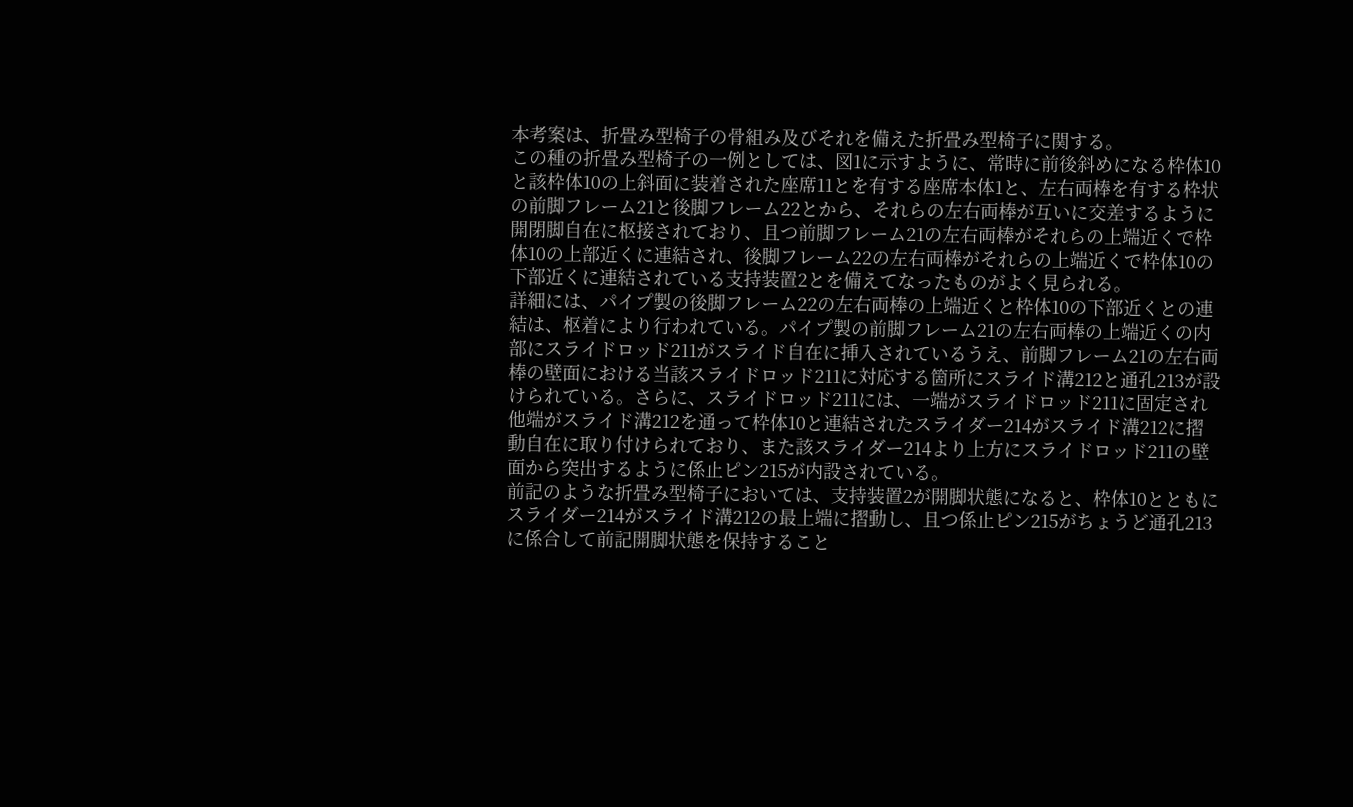本考案は、折畳み型椅子の骨組み及びそれを備えた折畳み型椅子に関する。
この種の折畳み型椅子の一例としては、図1に示すように、常時に前後斜めになる枠体10と該枠体10の上斜面に装着された座席11とを有する座席本体1と、左右両棒を有する枠状の前脚フレーム21と後脚フレーム22とから、それらの左右両棒が互いに交差するように開閉脚自在に枢接されており、且つ前脚フレーム21の左右両棒がそれらの上端近くで枠体10の上部近くに連結され、後脚フレーム22の左右両棒がそれらの上端近くで枠体10の下部近くに連結されている支持装置2とを備えてなったものがよく見られる。
詳細には、パイプ製の後脚フレーム22の左右両棒の上端近くと枠体10の下部近くとの連結は、枢着により行われている。パイプ製の前脚フレーム21の左右両棒の上端近くの内部にスライドロッド211がスライド自在に挿入されているうえ、前脚フレーム21の左右両棒の壁面における当該スライドロッド211に対応する箇所にスライド溝212と通孔213が設けられている。さらに、スライドロッド211には、一端がスライドロッド211に固定され他端がスライド溝212を通って枠体10と連結されたスライダー214がスライド溝212に摺動自在に取り付けられており、また該スライダー214より上方にスライドロッド211の壁面から突出するように係止ピン215が内設されている。
前記のような折畳み型椅子においては、支持装置2が開脚状態になると、枠体10とともにスライダー214がスライド溝212の最上端に摺動し、且つ係止ピン215がちょうど通孔213に係合して前記開脚状態を保持すること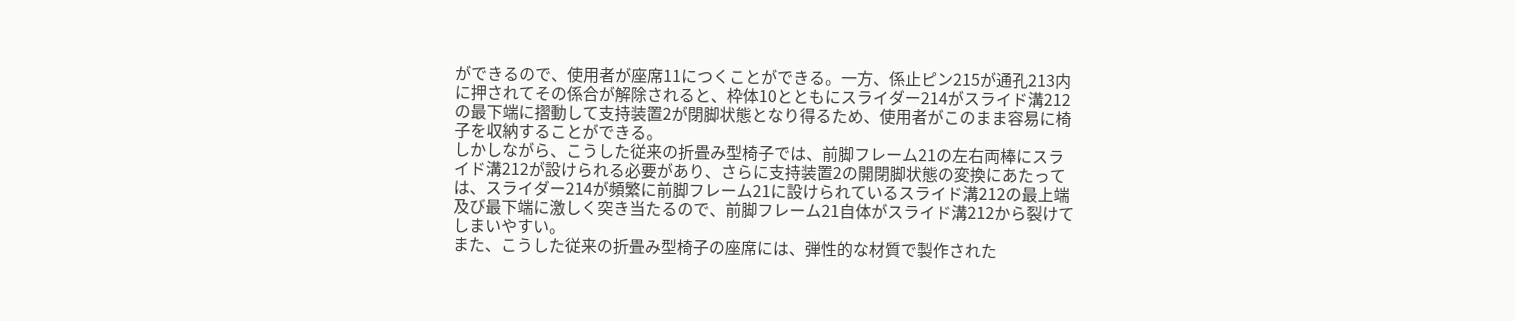ができるので、使用者が座席11につくことができる。一方、係止ピン215が通孔213内に押されてその係合が解除されると、枠体10とともにスライダー214がスライド溝212の最下端に摺動して支持装置2が閉脚状態となり得るため、使用者がこのまま容易に椅子を収納することができる。
しかしながら、こうした従来の折畳み型椅子では、前脚フレーム21の左右両棒にスライド溝212が設けられる必要があり、さらに支持装置2の開閉脚状態の変換にあたっては、スライダー214が頻繁に前脚フレーム21に設けられているスライド溝212の最上端及び最下端に激しく突き当たるので、前脚フレーム21自体がスライド溝212から裂けてしまいやすい。
また、こうした従来の折畳み型椅子の座席には、弾性的な材質で製作された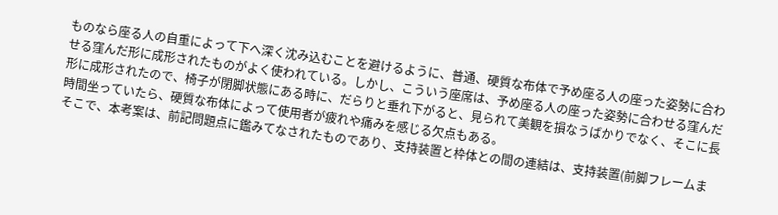ものなら座る人の自重によって下へ深く沈み込むことを避けるように、普通、硬質な布体で予め座る人の座った姿勢に合わせる窪んだ形に成形されたものがよく使われている。しかし、こういう座席は、予め座る人の座った姿勢に合わせる窪んだ形に成形されたので、椅子が閉脚状態にある時に、だらりと垂れ下がると、見られて美観を損なうばかりでなく、そこに長時間坐っていたら、硬質な布体によって使用者が疲れや痛みを感じる欠点もある。
そこで、本考案は、前記問題点に鑑みてなされたものであり、支持装置と枠体との間の連結は、支持装置(前脚フレームま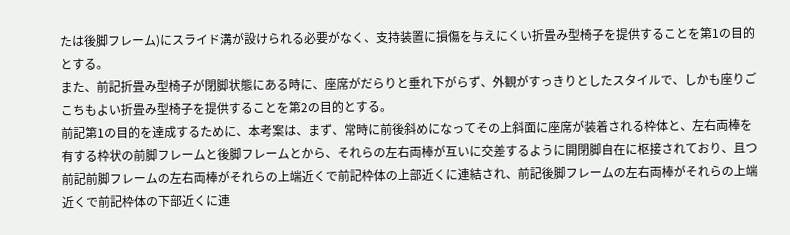たは後脚フレーム)にスライド溝が設けられる必要がなく、支持装置に損傷を与えにくい折畳み型椅子を提供することを第1の目的とする。
また、前記折畳み型椅子が閉脚状態にある時に、座席がだらりと垂れ下がらず、外観がすっきりとしたスタイルで、しかも座りごこちもよい折畳み型椅子を提供することを第2の目的とする。
前記第1の目的を達成するために、本考案は、まず、常時に前後斜めになってその上斜面に座席が装着される枠体と、左右両棒を有する枠状の前脚フレームと後脚フレームとから、それらの左右両棒が互いに交差するように開閉脚自在に枢接されており、且つ前記前脚フレームの左右両棒がそれらの上端近くで前記枠体の上部近くに連結され、前記後脚フレームの左右両棒がそれらの上端近くで前記枠体の下部近くに連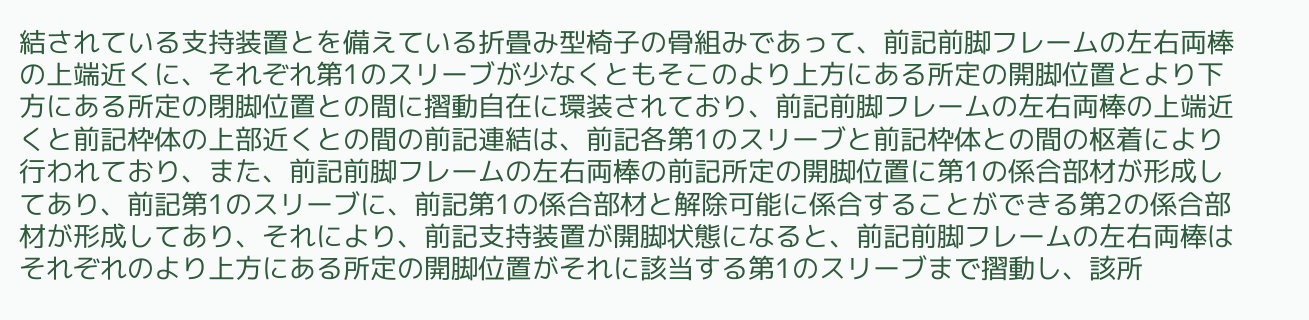結されている支持装置とを備えている折畳み型椅子の骨組みであって、前記前脚フレームの左右両棒の上端近くに、それぞれ第1のスリーブが少なくともそこのより上方にある所定の開脚位置とより下方にある所定の閉脚位置との間に摺動自在に環装されており、前記前脚フレームの左右両棒の上端近くと前記枠体の上部近くとの間の前記連結は、前記各第1のスリーブと前記枠体との間の枢着により行われており、また、前記前脚フレームの左右両棒の前記所定の開脚位置に第1の係合部材が形成してあり、前記第1のスリーブに、前記第1の係合部材と解除可能に係合することができる第2の係合部材が形成してあり、それにより、前記支持装置が開脚状態になると、前記前脚フレームの左右両棒はそれぞれのより上方にある所定の開脚位置がそれに該当する第1のスリーブまで摺動し、該所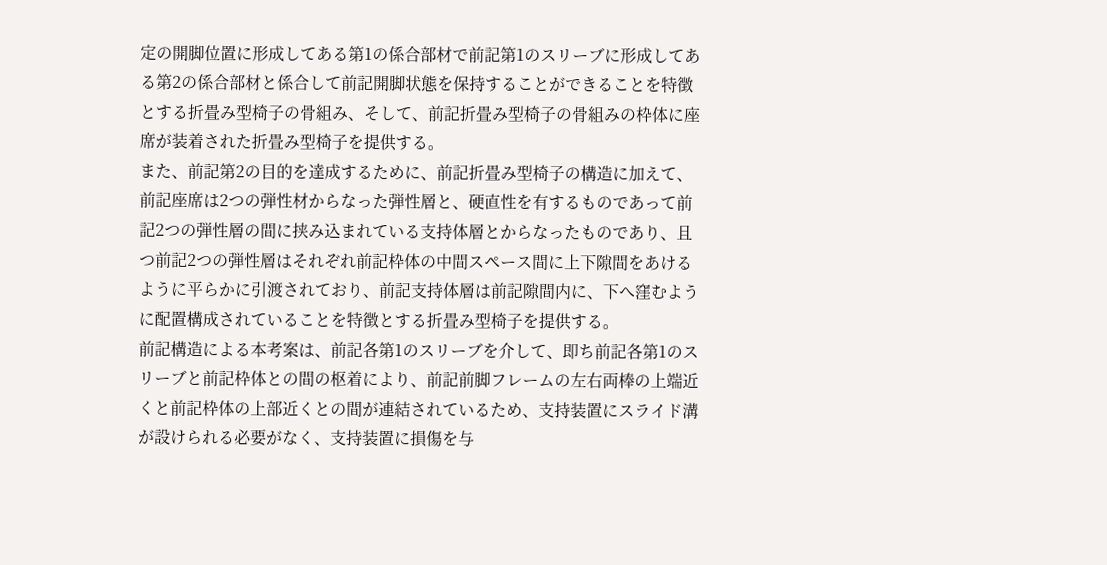定の開脚位置に形成してある第1の係合部材で前記第1のスリーブに形成してある第2の係合部材と係合して前記開脚状態を保持することができることを特徴とする折畳み型椅子の骨組み、そして、前記折畳み型椅子の骨組みの枠体に座席が装着された折畳み型椅子を提供する。
また、前記第2の目的を達成するために、前記折畳み型椅子の構造に加えて、前記座席は2つの弾性材からなった弾性層と、硬直性を有するものであって前記2つの弾性層の間に挟み込まれている支持体層とからなったものであり、且つ前記2つの弾性層はそれぞれ前記枠体の中間スペース間に上下隙間をあけるように平らかに引渡されており、前記支持体層は前記隙間内に、下へ窪むように配置構成されていることを特徴とする折畳み型椅子を提供する。
前記構造による本考案は、前記各第1のスリーブを介して、即ち前記各第1のスリーブと前記枠体との間の枢着により、前記前脚フレームの左右両棒の上端近くと前記枠体の上部近くとの間が連結されているため、支持装置にスライド溝が設けられる必要がなく、支持装置に損傷を与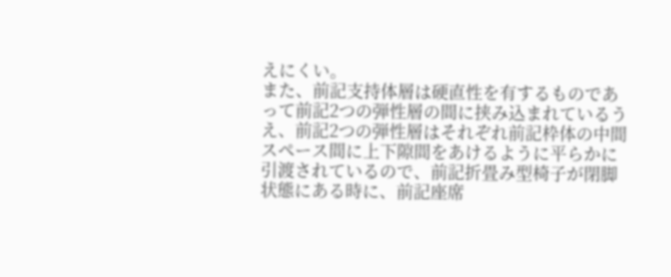えにくい。
また、前記支持体層は硬直性を有するものであって前記2つの弾性層の間に挟み込まれているうえ、前記2つの弾性層はそれぞれ前記枠体の中間スペース間に上下隙間をあけるように平らかに引渡されているので、前記折畳み型椅子が閉脚状態にある時に、前記座席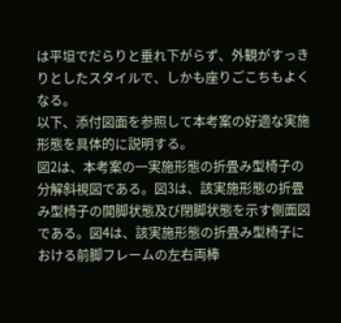は平坦でだらりと垂れ下がらず、外観がすっきりとしたスタイルで、しかも座りごこちもよくなる。
以下、添付図面を参照して本考案の好適な実施形態を具体的に説明する。
図2は、本考案の一実施形態の折畳み型椅子の分解斜視図である。図3は、該実施形態の折畳み型椅子の開脚状態及び閉脚状態を示す側面図である。図4は、該実施形態の折畳み型椅子における前脚フレームの左右両棒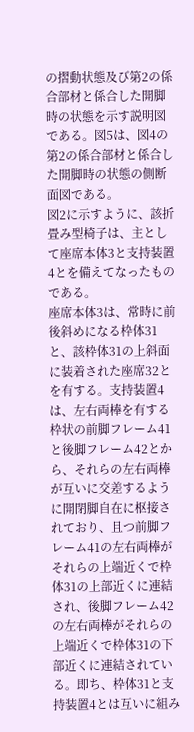の摺動状態及び第2の係合部材と係合した開脚時の状態を示す説明図である。図5は、図4の第2の係合部材と係合した開脚時の状態の側断面図である。
図2に示すように、該折畳み型椅子は、主として座席本体3と支持装置4とを備えてなったものである。
座席本体3は、常時に前後斜めになる枠体31と、該枠体31の上斜面に装着された座席32とを有する。支持装置4は、左右両棒を有する枠状の前脚フレーム41と後脚フレーム42とから、それらの左右両棒が互いに交差するように開閉脚自在に枢接されており、且つ前脚フレーム41の左右両棒がそれらの上端近くで枠体31の上部近くに連結され、後脚フレーム42の左右両棒がそれらの上端近くで枠体31の下部近くに連結されている。即ち、枠体31と支持装置4とは互いに組み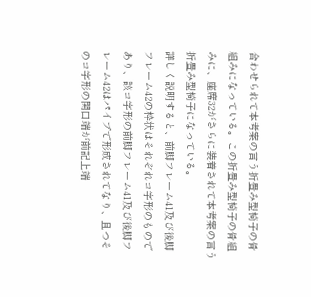合わせられて本考案の言う折畳み型椅子の骨組みになっている。この折畳み型椅子の骨組みに、座席32がさらに装着されて本考案の言う折畳み型椅子になっている。
詳しく説明すると、前脚フレーム41及び後脚フレーム42の枠状はそれぞれコ字形のものであり、該コ字形の前脚フレーム41及び後脚フレーム42はパイプで形成されてなり、且つそのコ字形の開口端が前記上端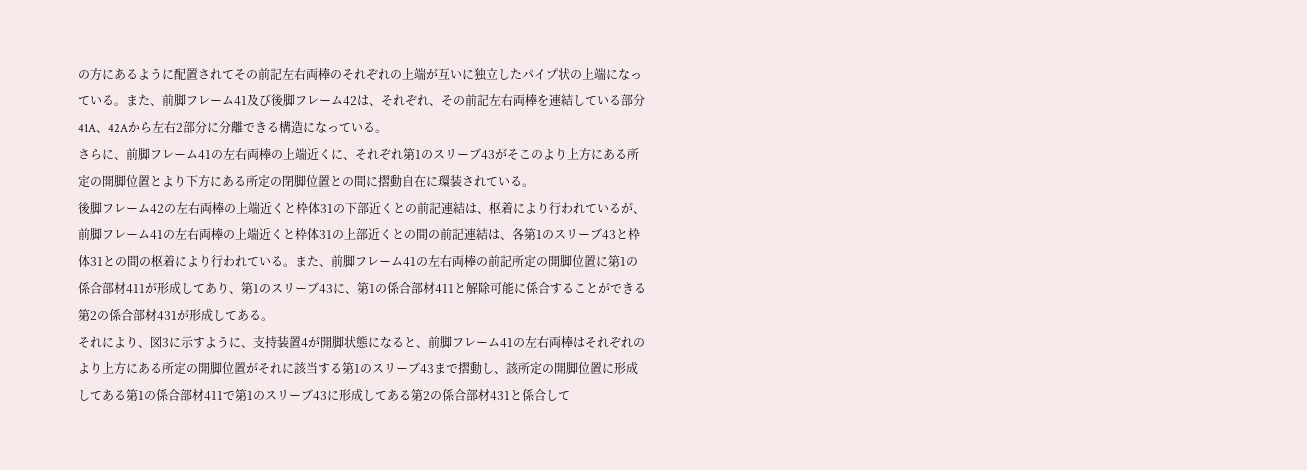の方にあるように配置されてその前記左右両棒のそれぞれの上端が互いに独立したパイプ状の上端になっている。また、前脚フレーム41及び後脚フレーム42は、それぞれ、その前記左右両棒を連結している部分41A、42Aから左右2部分に分離できる構造になっている。
さらに、前脚フレーム41の左右両棒の上端近くに、それぞれ第1のスリーブ43がそこのより上方にある所定の開脚位置とより下方にある所定の閉脚位置との間に摺動自在に環装されている。
後脚フレーム42の左右両棒の上端近くと枠体31の下部近くとの前記連結は、枢着により行われているが、前脚フレーム41の左右両棒の上端近くと枠体31の上部近くとの間の前記連結は、各第1のスリーブ43と枠体31との間の枢着により行われている。また、前脚フレーム41の左右両棒の前記所定の開脚位置に第1の係合部材411が形成してあり、第1のスリーブ43に、第1の係合部材411と解除可能に係合することができる第2の係合部材431が形成してある。
それにより、図3に示すように、支持装置4が開脚状態になると、前脚フレーム41の左右両棒はそれぞれのより上方にある所定の開脚位置がそれに該当する第1のスリーブ43まで摺動し、該所定の開脚位置に形成してある第1の係合部材411で第1のスリーブ43に形成してある第2の係合部材431と係合して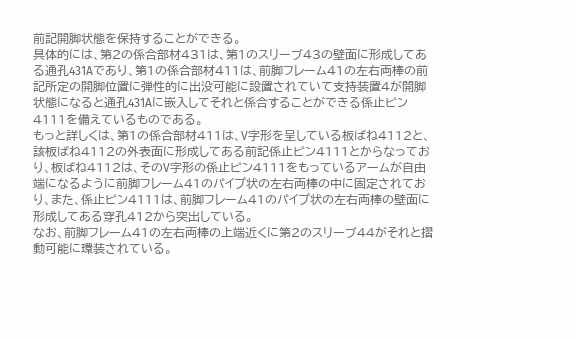前記開脚状態を保持することができる。
具体的には、第2の係合部材431は、第1のスリーブ43の壁面に形成してある通孔431Aであり、第1の係合部材411は、前脚フレーム41の左右両棒の前記所定の開脚位置に弾性的に出没可能に設置されていて支持装置4が開脚状態になると通孔431Aに嵌入してそれと係合することができる係止ピン4111を備えているものである。
もっと詳しくは、第1の係合部材411は、V字形を呈している板ばね4112と、該板ばね4112の外表面に形成してある前記係止ピン4111とからなっており、板ばね4112は、そのV字形の係止ピン4111をもっているアームが自由端になるように前脚フレーム41のパイプ状の左右両棒の中に固定されており、また、係止ピン4111は、前脚フレーム41のパイプ状の左右両棒の壁面に形成してある穿孔412から突出している。
なお、前脚フレーム41の左右両棒の上端近くに第2のスリーブ44がそれと摺動可能に環装されている。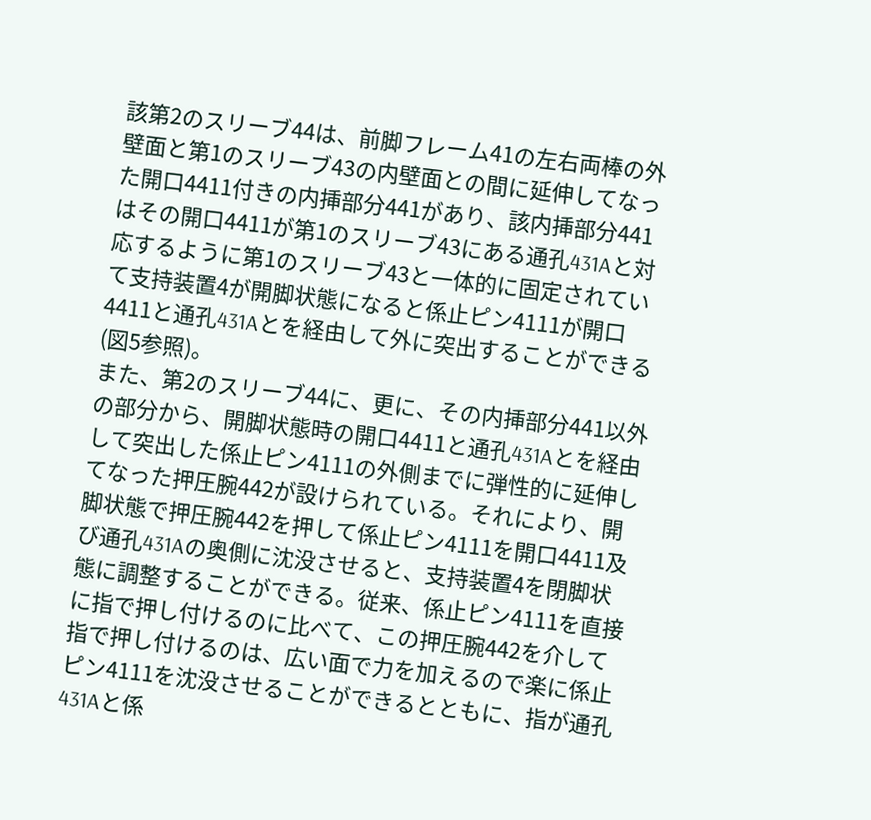該第2のスリーブ44は、前脚フレーム41の左右両棒の外壁面と第1のスリーブ43の内壁面との間に延伸してなった開口4411付きの内挿部分441があり、該内挿部分441はその開口4411が第1のスリーブ43にある通孔431Aと対応するように第1のスリーブ43と一体的に固定されていて支持装置4が開脚状態になると係止ピン4111が開口4411と通孔431Aとを経由して外に突出することができる(図5参照)。
また、第2のスリーブ44に、更に、その内挿部分441以外の部分から、開脚状態時の開口4411と通孔431Aとを経由して突出した係止ピン4111の外側までに弾性的に延伸してなった押圧腕442が設けられている。それにより、開脚状態で押圧腕442を押して係止ピン4111を開口4411及び通孔431Aの奥側に沈没させると、支持装置4を閉脚状態に調整することができる。従来、係止ピン4111を直接に指で押し付けるのに比べて、この押圧腕442を介して指で押し付けるのは、広い面で力を加えるので楽に係止ピン4111を沈没させることができるとともに、指が通孔431Aと係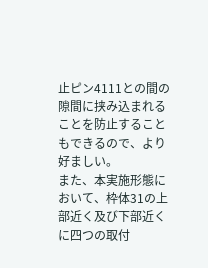止ピン4111との間の隙間に挟み込まれることを防止することもできるので、より好ましい。
また、本実施形態において、枠体31の上部近く及び下部近くに四つの取付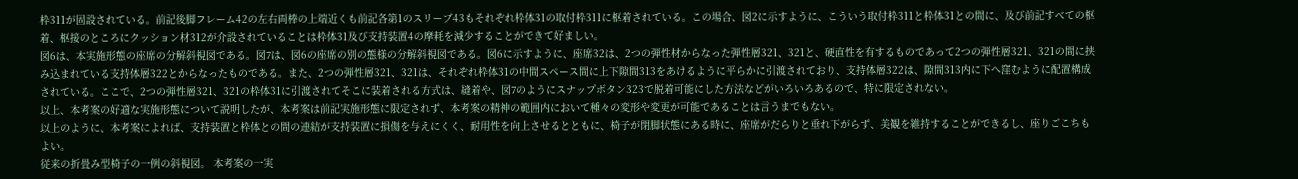枠311が固設されている。前記後脚フレーム42の左右両棒の上端近くも前記各第1のスリーブ43もそれぞれ枠体31の取付枠311に枢着されている。この場合、図2に示すように、こういう取付枠311と枠体31との間に、及び前記すべての枢着、枢接のところにクッション材312が介設されていることは枠体31及び支持装置4の摩耗を減少することができて好ましい。
図6は、本実施形態の座席の分解斜視図である。図7は、図6の座席の別の態様の分解斜視図である。図6に示すように、座席32は、2つの弾性材からなった弾性層321、321と、硬直性を有するものであって2つの弾性層321、321の間に挟み込まれている支持体層322とからなったものである。また、2つの弾性層321、321は、それぞれ枠体31の中間スペース間に上下隙間313をあけるように平らかに引渡されており、支持体層322は、隙間313内に下へ窪むように配置構成されている。ここで、2つの弾性層321、321の枠体31に引渡されてそこに装着される方式は、縫着や、図7のようにスナップボタン323で脱着可能にした方法などがいろいろあるので、特に限定されない。
以上、本考案の好適な実施形態について説明したが、本考案は前記実施形態に限定されず、本考案の精神の範囲内において種々の変形や変更が可能であることは言うまでもない。
以上のように、本考案によれば、支持装置と枠体との間の連結が支持装置に損傷を与えにくく、耐用性を向上させるとともに、椅子が閉脚状態にある時に、座席がだらりと垂れ下がらず、美観を維持することができるし、座りごこちもよい。
従来の折畳み型椅子の一例の斜視図。 本考案の一実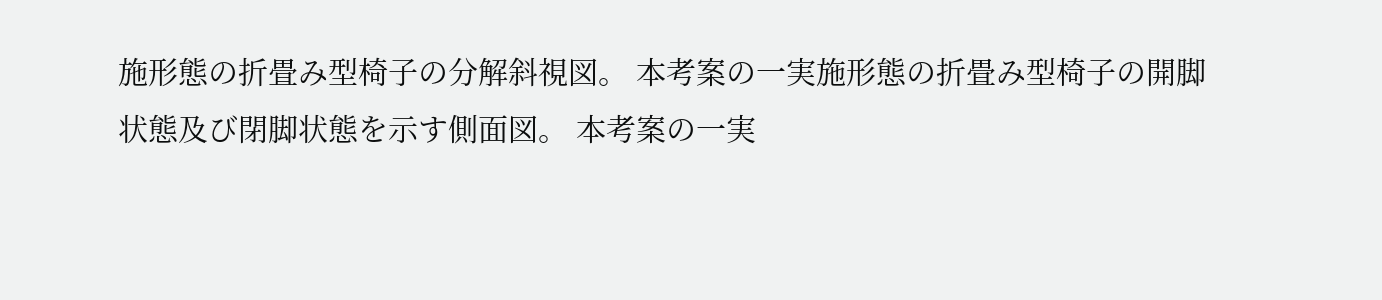施形態の折畳み型椅子の分解斜視図。 本考案の一実施形態の折畳み型椅子の開脚状態及び閉脚状態を示す側面図。 本考案の一実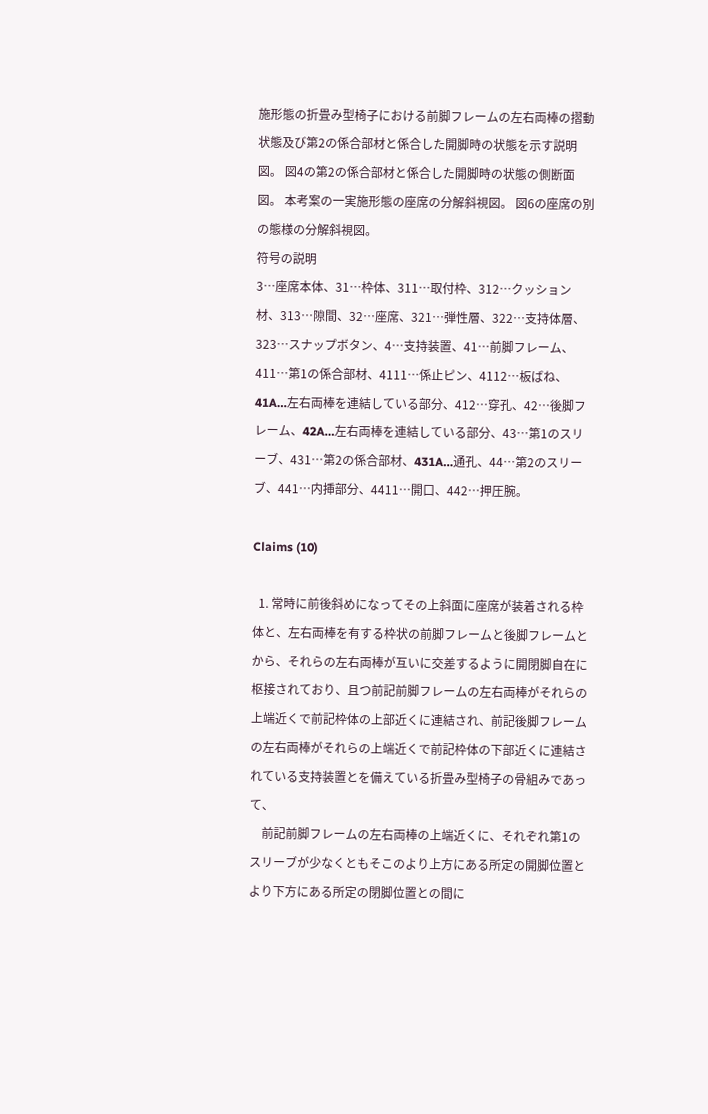施形態の折畳み型椅子における前脚フレームの左右両棒の摺動状態及び第2の係合部材と係合した開脚時の状態を示す説明図。 図4の第2の係合部材と係合した開脚時の状態の側断面図。 本考案の一実施形態の座席の分解斜視図。 図6の座席の別の態様の分解斜視図。
符号の説明
3…座席本体、31…枠体、311…取付枠、312…クッション材、313…隙間、32…座席、321…弾性層、322…支持体層、323…スナップボタン、4…支持装置、41…前脚フレーム、411…第1の係合部材、4111…係止ピン、4112…板ばね、41A…左右両棒を連結している部分、412…穿孔、42…後脚フレーム、42A…左右両棒を連結している部分、43…第1のスリーブ、431…第2の係合部材、431A…通孔、44…第2のスリーブ、441…内挿部分、4411…開口、442…押圧腕。

Claims (10)

  1. 常時に前後斜めになってその上斜面に座席が装着される枠体と、左右両棒を有する枠状の前脚フレームと後脚フレームとから、それらの左右両棒が互いに交差するように開閉脚自在に枢接されており、且つ前記前脚フレームの左右両棒がそれらの上端近くで前記枠体の上部近くに連結され、前記後脚フレームの左右両棒がそれらの上端近くで前記枠体の下部近くに連結されている支持装置とを備えている折畳み型椅子の骨組みであって、
    前記前脚フレームの左右両棒の上端近くに、それぞれ第1のスリーブが少なくともそこのより上方にある所定の開脚位置とより下方にある所定の閉脚位置との間に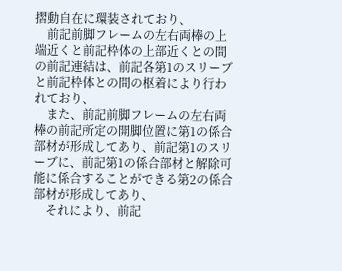摺動自在に環装されており、
    前記前脚フレームの左右両棒の上端近くと前記枠体の上部近くとの間の前記連結は、前記各第1のスリーブと前記枠体との間の枢着により行われており、
    また、前記前脚フレームの左右両棒の前記所定の開脚位置に第1の係合部材が形成してあり、前記第1のスリーブに、前記第1の係合部材と解除可能に係合することができる第2の係合部材が形成してあり、
    それにより、前記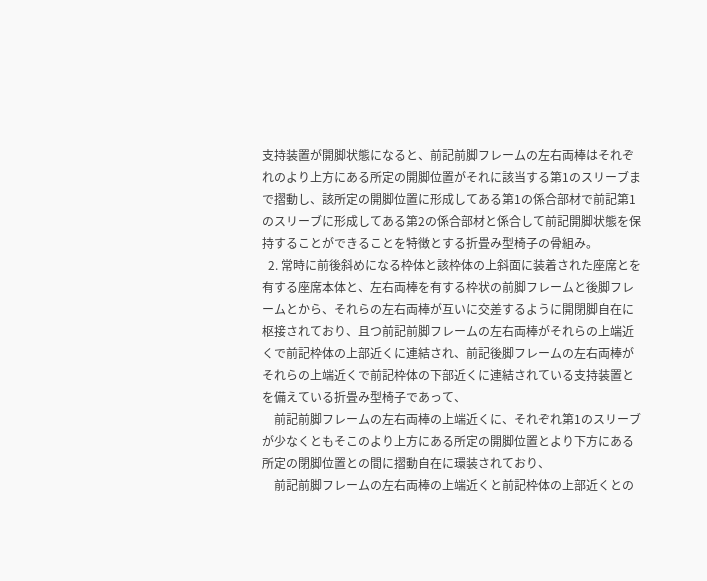支持装置が開脚状態になると、前記前脚フレームの左右両棒はそれぞれのより上方にある所定の開脚位置がそれに該当する第1のスリーブまで摺動し、該所定の開脚位置に形成してある第1の係合部材で前記第1のスリーブに形成してある第2の係合部材と係合して前記開脚状態を保持することができることを特徴とする折畳み型椅子の骨組み。
  2. 常時に前後斜めになる枠体と該枠体の上斜面に装着された座席とを有する座席本体と、左右両棒を有する枠状の前脚フレームと後脚フレームとから、それらの左右両棒が互いに交差するように開閉脚自在に枢接されており、且つ前記前脚フレームの左右両棒がそれらの上端近くで前記枠体の上部近くに連結され、前記後脚フレームの左右両棒がそれらの上端近くで前記枠体の下部近くに連結されている支持装置とを備えている折畳み型椅子であって、
    前記前脚フレームの左右両棒の上端近くに、それぞれ第1のスリーブが少なくともそこのより上方にある所定の開脚位置とより下方にある所定の閉脚位置との間に摺動自在に環装されており、
    前記前脚フレームの左右両棒の上端近くと前記枠体の上部近くとの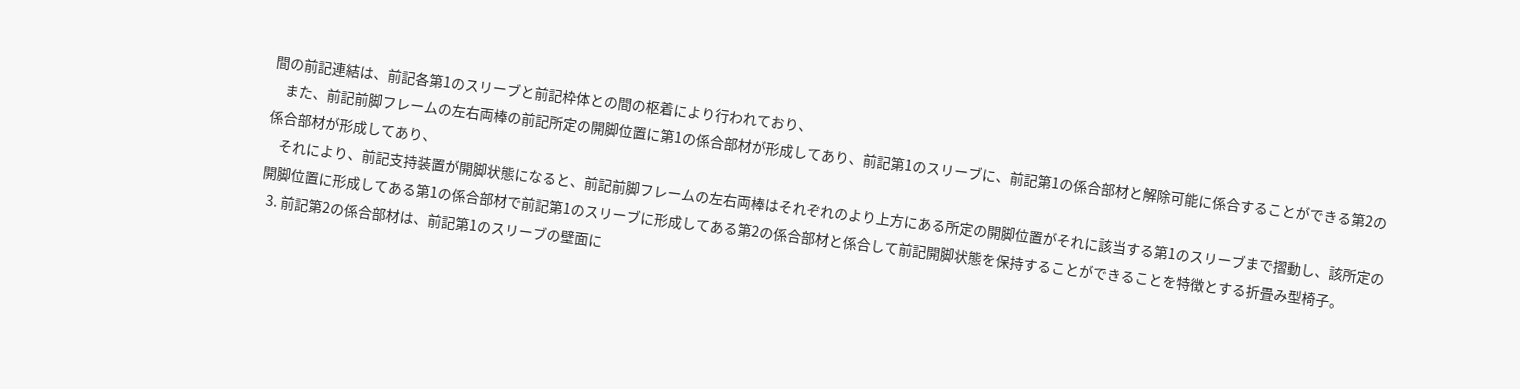間の前記連結は、前記各第1のスリーブと前記枠体との間の枢着により行われており、
    また、前記前脚フレームの左右両棒の前記所定の開脚位置に第1の係合部材が形成してあり、前記第1のスリーブに、前記第1の係合部材と解除可能に係合することができる第2の係合部材が形成してあり、
    それにより、前記支持装置が開脚状態になると、前記前脚フレームの左右両棒はそれぞれのより上方にある所定の開脚位置がそれに該当する第1のスリーブまで摺動し、該所定の開脚位置に形成してある第1の係合部材で前記第1のスリーブに形成してある第2の係合部材と係合して前記開脚状態を保持することができることを特徴とする折畳み型椅子。
  3. 前記第2の係合部材は、前記第1のスリーブの壁面に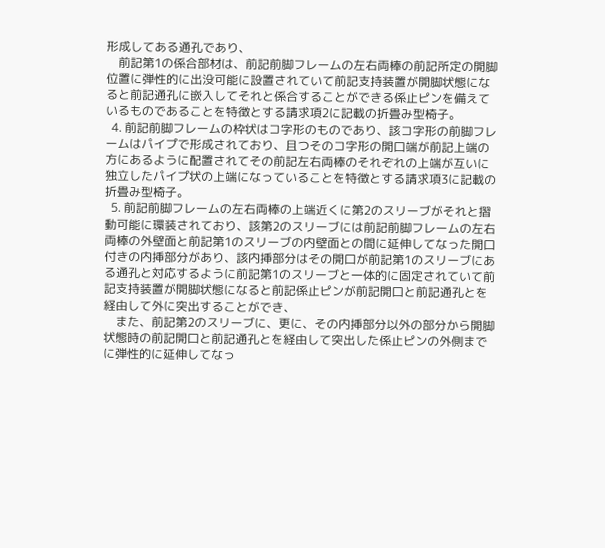形成してある通孔であり、
    前記第1の係合部材は、前記前脚フレームの左右両棒の前記所定の開脚位置に弾性的に出没可能に設置されていて前記支持装置が開脚状態になると前記通孔に嵌入してそれと係合することができる係止ピンを備えているものであることを特徴とする請求項2に記載の折畳み型椅子。
  4. 前記前脚フレームの枠状はコ字形のものであり、該コ字形の前脚フレームはパイプで形成されており、且つそのコ字形の開口端が前記上端の方にあるように配置されてその前記左右両棒のそれぞれの上端が互いに独立したパイプ状の上端になっていることを特徴とする請求項3に記載の折畳み型椅子。
  5. 前記前脚フレームの左右両棒の上端近くに第2のスリーブがそれと摺動可能に環装されており、該第2のスリーブには前記前脚フレームの左右両棒の外壁面と前記第1のスリーブの内壁面との間に延伸してなった開口付きの内挿部分があり、該内挿部分はその開口が前記第1のスリーブにある通孔と対応するように前記第1のスリーブと一体的に固定されていて前記支持装置が開脚状態になると前記係止ピンが前記開口と前記通孔とを経由して外に突出することができ、
    また、前記第2のスリーブに、更に、その内挿部分以外の部分から開脚状態時の前記開口と前記通孔とを経由して突出した係止ピンの外側までに弾性的に延伸してなっ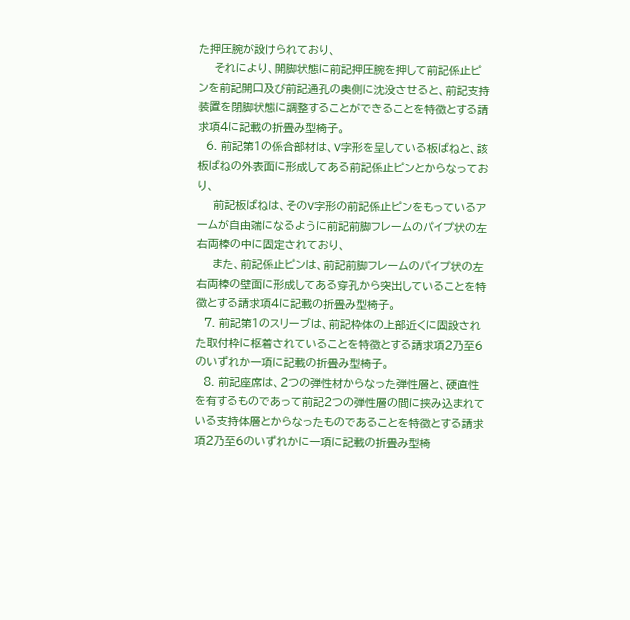た押圧腕が設けられており、
    それにより、開脚状態に前記押圧腕を押して前記係止ピンを前記開口及び前記通孔の奥側に沈没させると、前記支持装置を閉脚状態に調整することができることを特徴とする請求項4に記載の折畳み型椅子。
  6. 前記第1の係合部材は、V字形を呈している板ばねと、該板ばねの外表面に形成してある前記係止ピンとからなっており、
    前記板ばねは、そのV字形の前記係止ピンをもっているアームが自由端になるように前記前脚フレームのパイプ状の左右両棒の中に固定されており、
    また、前記係止ピンは、前記前脚フレームのパイプ状の左右両棒の壁面に形成してある穿孔から突出していることを特徴とする請求項4に記載の折畳み型椅子。
  7. 前記第1のスリーブは、前記枠体の上部近くに固設された取付枠に枢着されていることを特徴とする請求項2乃至6のいずれか一項に記載の折畳み型椅子。
  8. 前記座席は、2つの弾性材からなった弾性層と、硬直性を有するものであって前記2つの弾性層の間に挟み込まれている支持体層とからなったものであることを特徴とする請求項2乃至6のいずれかに一項に記載の折畳み型椅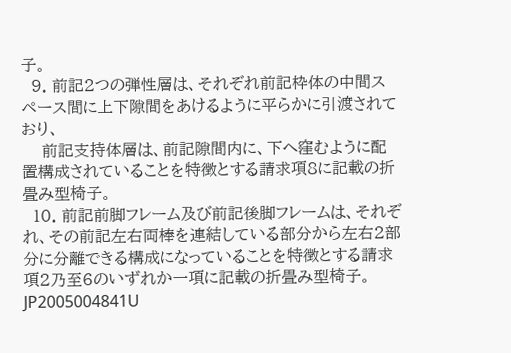子。
  9. 前記2つの弾性層は、それぞれ前記枠体の中間スペース間に上下隙間をあけるように平らかに引渡されており、
    前記支持体層は、前記隙間内に、下へ窪むように配置構成されていることを特徴とする請求項8に記載の折畳み型椅子。
  10. 前記前脚フレーム及び前記後脚フレームは、それぞれ、その前記左右両棒を連結している部分から左右2部分に分離できる構成になっていることを特徴とする請求項2乃至6のいずれか一項に記載の折畳み型椅子。
JP2005004841U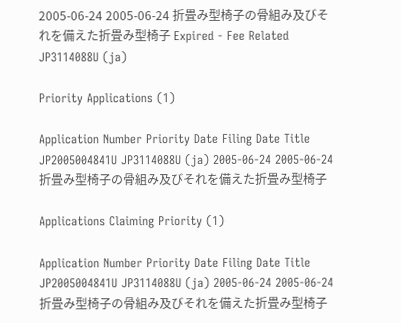2005-06-24 2005-06-24 折畳み型椅子の骨組み及びそれを備えた折畳み型椅子 Expired - Fee Related JP3114088U (ja)

Priority Applications (1)

Application Number Priority Date Filing Date Title
JP2005004841U JP3114088U (ja) 2005-06-24 2005-06-24 折畳み型椅子の骨組み及びそれを備えた折畳み型椅子

Applications Claiming Priority (1)

Application Number Priority Date Filing Date Title
JP2005004841U JP3114088U (ja) 2005-06-24 2005-06-24 折畳み型椅子の骨組み及びそれを備えた折畳み型椅子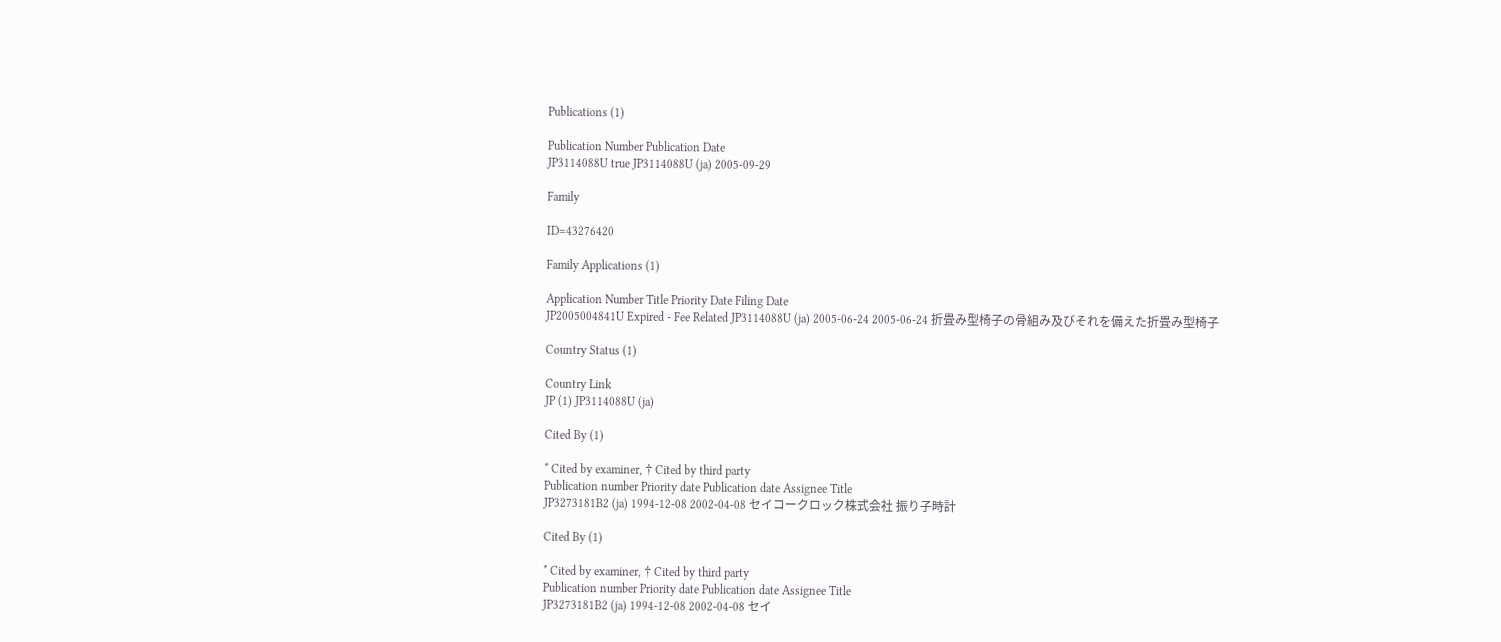Publications (1)

Publication Number Publication Date
JP3114088U true JP3114088U (ja) 2005-09-29

Family

ID=43276420

Family Applications (1)

Application Number Title Priority Date Filing Date
JP2005004841U Expired - Fee Related JP3114088U (ja) 2005-06-24 2005-06-24 折畳み型椅子の骨組み及びそれを備えた折畳み型椅子

Country Status (1)

Country Link
JP (1) JP3114088U (ja)

Cited By (1)

* Cited by examiner, † Cited by third party
Publication number Priority date Publication date Assignee Title
JP3273181B2 (ja) 1994-12-08 2002-04-08 セイコークロック株式会社 振り子時計

Cited By (1)

* Cited by examiner, † Cited by third party
Publication number Priority date Publication date Assignee Title
JP3273181B2 (ja) 1994-12-08 2002-04-08 セイ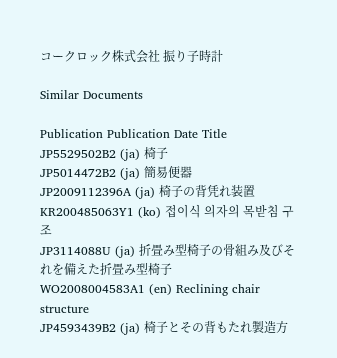コークロック株式会社 振り子時計

Similar Documents

Publication Publication Date Title
JP5529502B2 (ja) 椅子
JP5014472B2 (ja) 簡易便器
JP2009112396A (ja) 椅子の背凭れ装置
KR200485063Y1 (ko) 접이식 의자의 목받침 구조
JP3114088U (ja) 折畳み型椅子の骨組み及びそれを備えた折畳み型椅子
WO2008004583A1 (en) Reclining chair structure
JP4593439B2 (ja) 椅子とその背もたれ製造方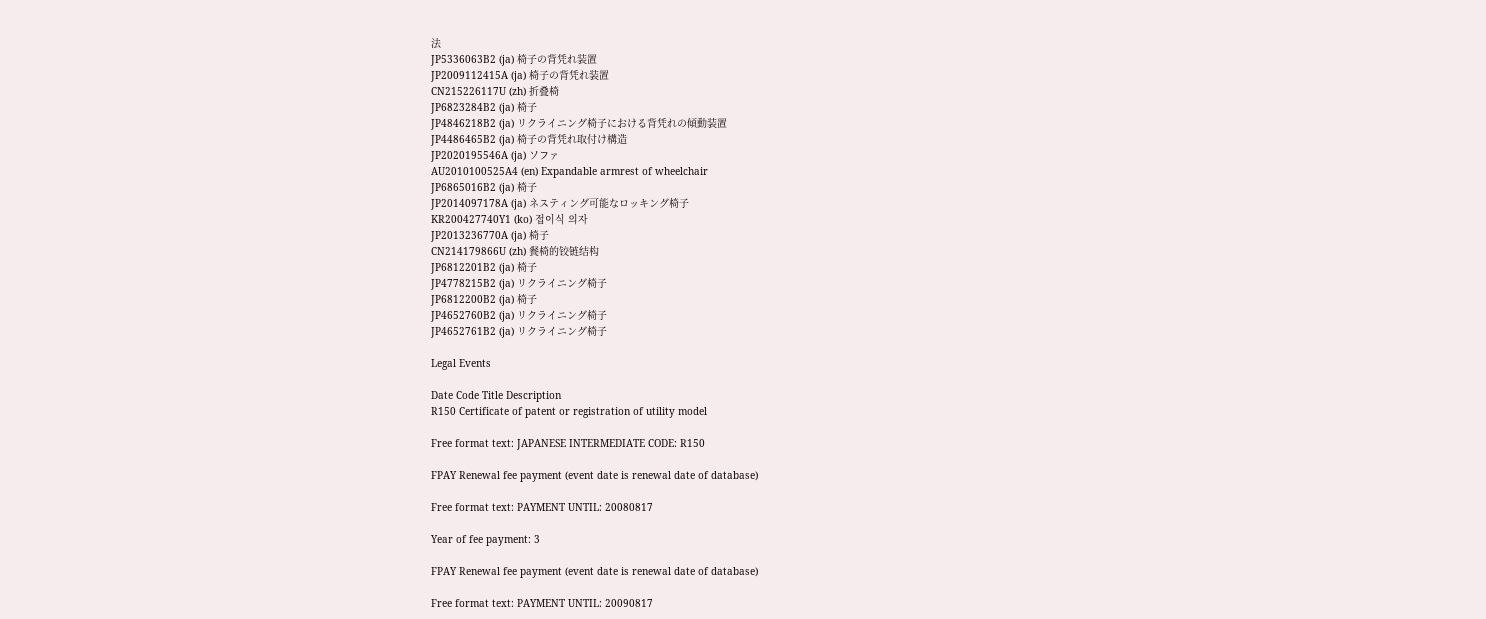法
JP5336063B2 (ja) 椅子の背凭れ装置
JP2009112415A (ja) 椅子の背凭れ装置
CN215226117U (zh) 折叠椅
JP6823284B2 (ja) 椅子
JP4846218B2 (ja) リクライニング椅子における背凭れの傾動装置
JP4486465B2 (ja) 椅子の背凭れ取付け構造
JP2020195546A (ja) ソファ
AU2010100525A4 (en) Expandable armrest of wheelchair
JP6865016B2 (ja) 椅子
JP2014097178A (ja) ネスティング可能なロッキング椅子
KR200427740Y1 (ko) 접이식 의자
JP2013236770A (ja) 椅子
CN214179866U (zh) 餐椅的铰链结构
JP6812201B2 (ja) 椅子
JP4778215B2 (ja) リクライニング椅子
JP6812200B2 (ja) 椅子
JP4652760B2 (ja) リクライニング椅子
JP4652761B2 (ja) リクライニング椅子

Legal Events

Date Code Title Description
R150 Certificate of patent or registration of utility model

Free format text: JAPANESE INTERMEDIATE CODE: R150

FPAY Renewal fee payment (event date is renewal date of database)

Free format text: PAYMENT UNTIL: 20080817

Year of fee payment: 3

FPAY Renewal fee payment (event date is renewal date of database)

Free format text: PAYMENT UNTIL: 20090817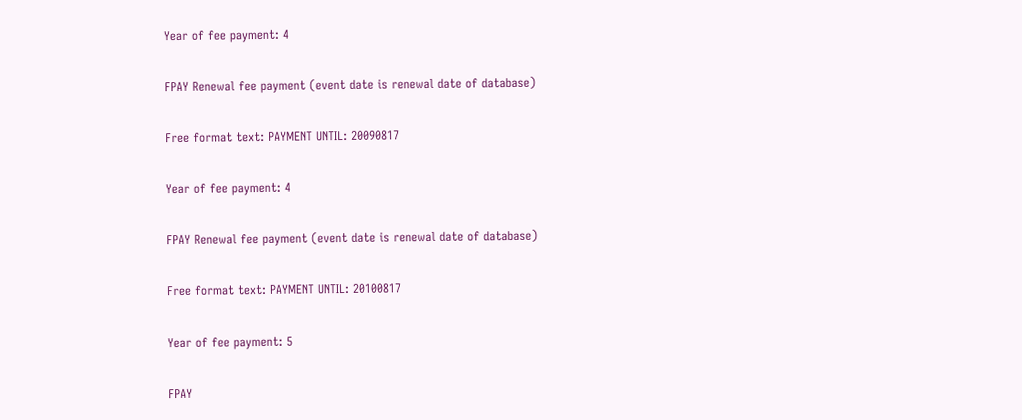Year of fee payment: 4

FPAY Renewal fee payment (event date is renewal date of database)

Free format text: PAYMENT UNTIL: 20090817

Year of fee payment: 4

FPAY Renewal fee payment (event date is renewal date of database)

Free format text: PAYMENT UNTIL: 20100817

Year of fee payment: 5

FPAY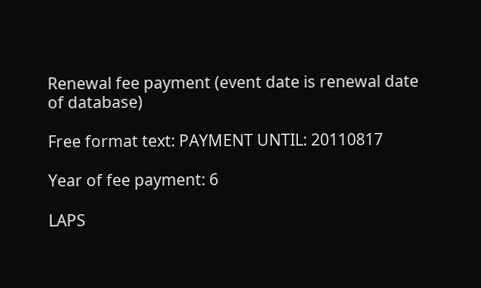Renewal fee payment (event date is renewal date of database)

Free format text: PAYMENT UNTIL: 20110817

Year of fee payment: 6

LAPS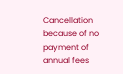Cancellation because of no payment of annual fees